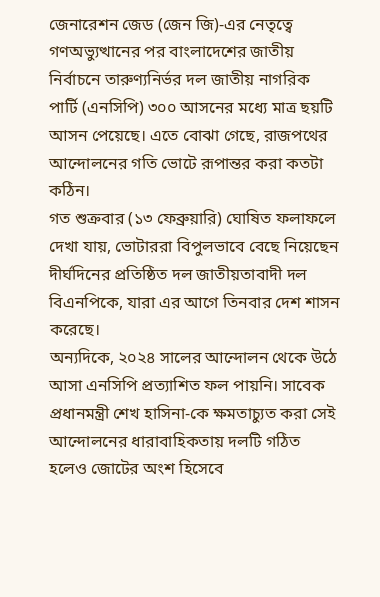জেনারেশন জেড (জেন জি)-এর নেতৃত্বে গণঅভ্যুত্থানের পর বাংলাদেশের জাতীয় নির্বাচনে তারুণ্যনির্ভর দল জাতীয় নাগরিক পার্টি (এনসিপি) ৩০০ আসনের মধ্যে মাত্র ছয়টি আসন পেয়েছে। এতে বোঝা গেছে, রাজপথের আন্দোলনের গতি ভোটে রূপান্তর করা কতটা কঠিন।
গত শুক্রবার (১৩ ফেব্রুয়ারি) ঘোষিত ফলাফলে দেখা যায়, ভোটাররা বিপুলভাবে বেছে নিয়েছেন দীর্ঘদিনের প্রতিষ্ঠিত দল জাতীয়তাবাদী দল বিএনপিকে, যারা এর আগে তিনবার দেশ শাসন করেছে।
অন্যদিকে, ২০২৪ সালের আন্দোলন থেকে উঠে আসা এনসিপি প্রত্যাশিত ফল পায়নি। সাবেক প্রধানমন্ত্রী শেখ হাসিনা-কে ক্ষমতাচ্যুত করা সেই আন্দোলনের ধারাবাহিকতায় দলটি গঠিত হলেও জোটের অংশ হিসেবে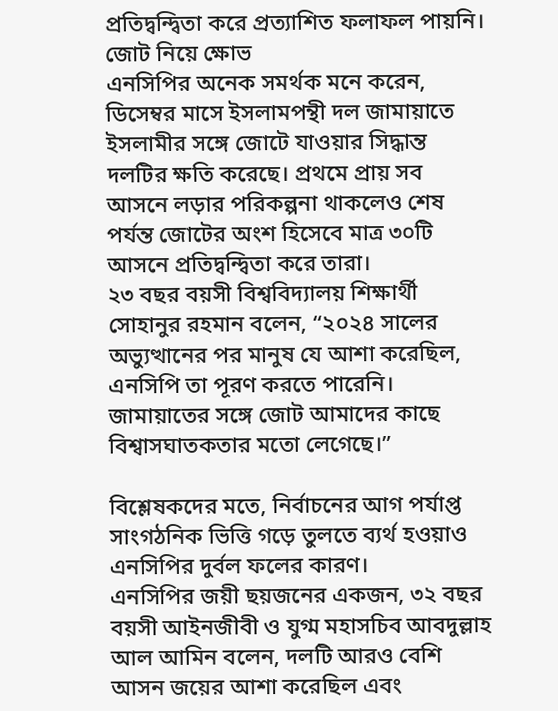প্রতিদ্বন্দ্বিতা করে প্রত্যাশিত ফলাফল পায়নি।
জোট নিয়ে ক্ষোভ
এনসিপির অনেক সমর্থক মনে করেন, ডিসেম্বর মাসে ইসলামপন্থী দল জামায়াতে ইসলামীর সঙ্গে জোটে যাওয়ার সিদ্ধান্ত দলটির ক্ষতি করেছে। প্রথমে প্রায় সব আসনে লড়ার পরিকল্পনা থাকলেও শেষ পর্যন্ত জোটের অংশ হিসেবে মাত্র ৩০টি আসনে প্রতিদ্বন্দ্বিতা করে তারা।
২৩ বছর বয়সী বিশ্ববিদ্যালয় শিক্ষার্থী সোহানুর রহমান বলেন, “২০২৪ সালের অভ্যুত্থানের পর মানুষ যে আশা করেছিল, এনসিপি তা পূরণ করতে পারেনি। জামায়াতের সঙ্গে জোট আমাদের কাছে বিশ্বাসঘাতকতার মতো লেগেছে।”

বিশ্লেষকদের মতে, নির্বাচনের আগ পর্যাপ্ত সাংগঠনিক ভিত্তি গড়ে তুলতে ব্যর্থ হওয়াও এনসিপির দুর্বল ফলের কারণ।
এনসিপির জয়ী ছয়জনের একজন, ৩২ বছর বয়সী আইনজীবী ও যুগ্ম মহাসচিব আবদুল্লাহ আল আমিন বলেন, দলটি আরও বেশি আসন জয়ের আশা করেছিল এবং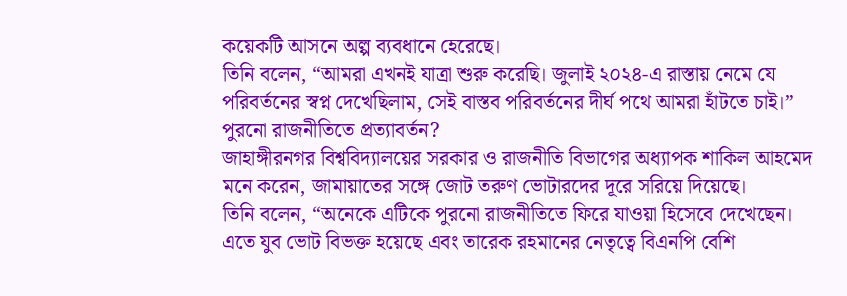কয়েকটি আসনে অল্প ব্যবধানে হেরেছে।
তিনি বলেন, “আমরা এখনই যাত্রা শুরু করেছি। জুলাই ২০২৪-এ রাস্তায় নেমে যে পরিবর্তনের স্বপ্ন দেখেছিলাম, সেই বাস্তব পরিবর্তনের দীর্ঘ পথে আমরা হাঁটতে চাই।”
পুরনো রাজনীতিতে প্রত্যাবর্তন?
জাহাঙ্গীরনগর বিশ্ববিদ্যালয়ের সরকার ও রাজনীতি বিভাগের অধ্যাপক শাকিল আহমেদ মনে করেন, জামায়াতের সঙ্গে জোট তরুণ ভোটারদের দূরে সরিয়ে দিয়েছে।
তিনি বলেন, “অনেকে এটিকে পুরনো রাজনীতিতে ফিরে যাওয়া হিসেবে দেখেছেন। এতে যুব ভোট বিভক্ত হয়েছে এবং তারেক রহমানের নেতৃত্বে বিএনপি বেশি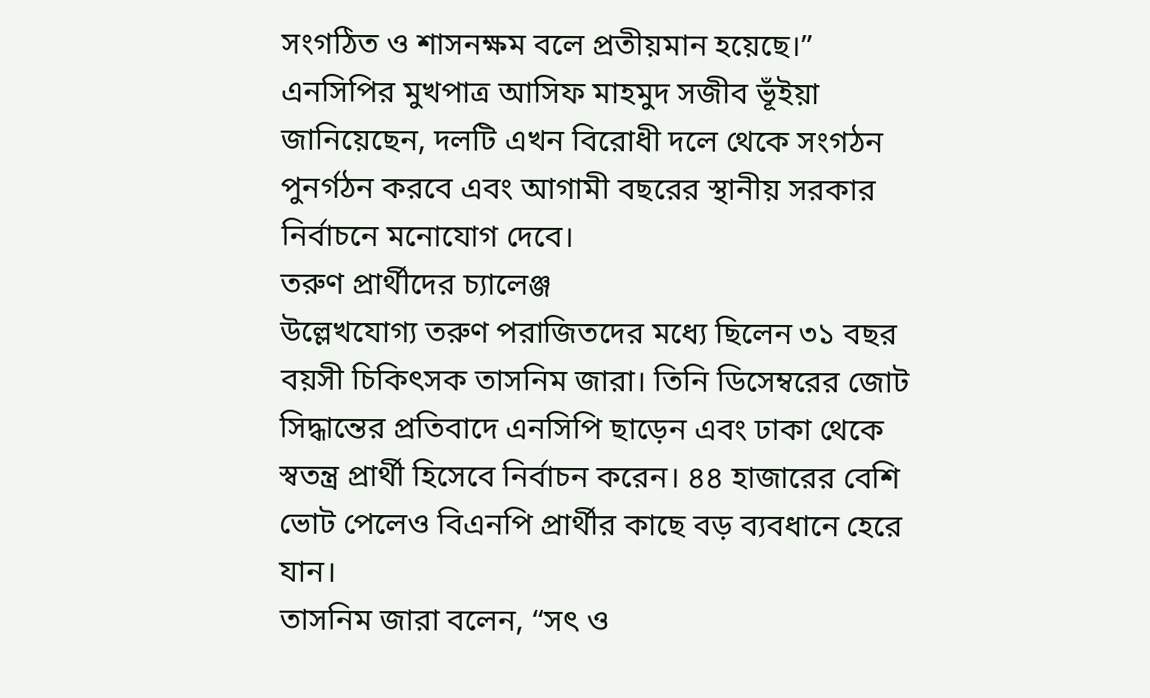সংগঠিত ও শাসনক্ষম বলে প্রতীয়মান হয়েছে।”
এনসিপির মুখপাত্র আসিফ মাহমুদ সজীব ভূঁইয়া জানিয়েছেন, দলটি এখন বিরোধী দলে থেকে সংগঠন পুনর্গঠন করবে এবং আগামী বছরের স্থানীয় সরকার নির্বাচনে মনোযোগ দেবে।
তরুণ প্রার্থীদের চ্যালেঞ্জ
উল্লেখযোগ্য তরুণ পরাজিতদের মধ্যে ছিলেন ৩১ বছর বয়সী চিকিৎসক তাসনিম জারা। তিনি ডিসেম্বরের জোট সিদ্ধান্তের প্রতিবাদে এনসিপি ছাড়েন এবং ঢাকা থেকে স্বতন্ত্র প্রার্থী হিসেবে নির্বাচন করেন। ৪৪ হাজারের বেশি ভোট পেলেও বিএনপি প্রার্থীর কাছে বড় ব্যবধানে হেরে যান।
তাসনিম জারা বলেন, “সৎ ও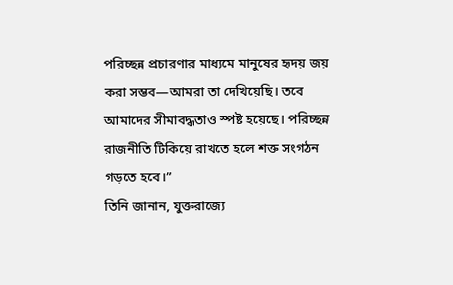পরিচ্ছন্ন প্রচারণার মাধ্যমে মানুষের হৃদয় জয় করা সম্ভব—আমরা তা দেখিয়েছি। তবে আমাদের সীমাবদ্ধতাও স্পষ্ট হয়েছে। পরিচ্ছন্ন রাজনীতি টিকিয়ে রাখতে হলে শক্ত সংগঠন গড়তে হবে।”
তিনি জানান, যুক্তরাজ্যে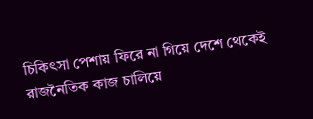চিকিৎসা পেশায় ফিরে না গিয়ে দেশে থেকেই রাজনৈতিক কাজ চালিয়ে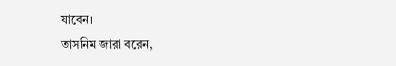যাবেন।
তাসনিম জারা বরেন,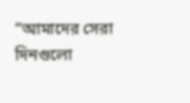“আমাদের সেরা দিনগুলো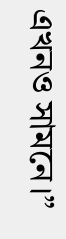এখনও সামনে।”